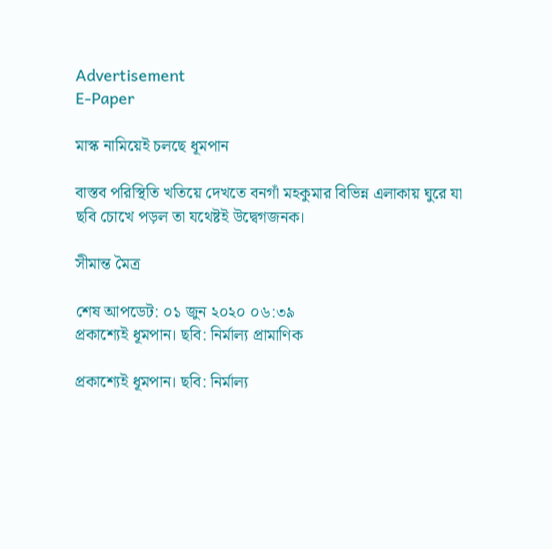Advertisement
E-Paper

মাস্ক নামিয়েই চলছে ধূমপান

বাস্তব পরিস্থিতি খতিয়ে দেখতে বনগাঁ মহকুমার বিভিন্ন এলাকায় ঘুরে যা ছবি চোখে পড়ল তা যথেষ্টই উদ্বেগজনক।

সীমান্ত মৈত্র

শেষ আপডেট: ০১ জুন ২০২০ ০৬:৩৯
প্রকাশ্যেই ধূমপান। ছবি: নির্মাল্য প্রামাণিক

প্রকাশ্যেই ধূমপান। ছবি: নির্মাল্য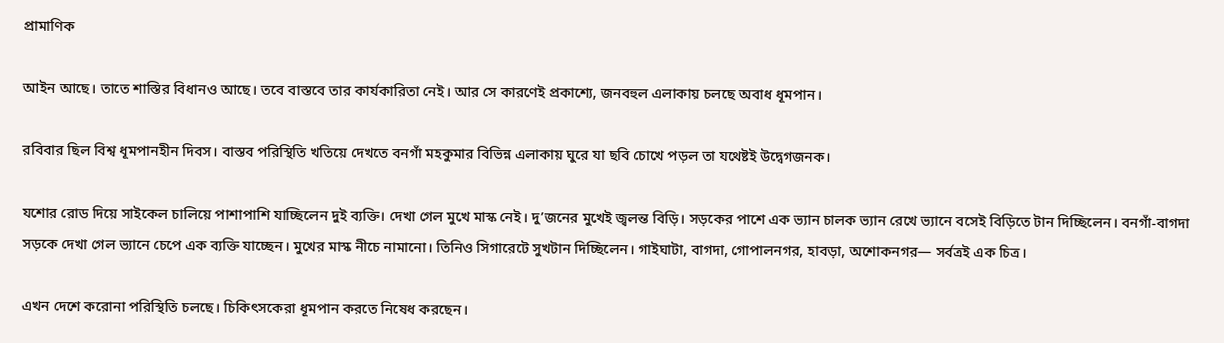প্রামাণিক

আইন আছে। তাতে শাস্তির বিধানও আছে। তবে বাস্তবে তার কার্যকারিতা নেই। আর সে কারণেই প্রকাশ্যে, জনবহুল এলাকায় চলছে অবাধ ধূমপান।

রবিবার ছিল বিশ্ব ধূমপানহীন দিবস। বাস্তব পরিস্থিতি খতিয়ে দেখতে বনগাঁ মহকুমার বিভিন্ন এলাকায় ঘুরে যা ছবি চোখে পড়ল তা যথেষ্টই উদ্বেগজনক।

যশোর রোড দিয়ে সাইকেল চালিয়ে পাশাপাশি যাচ্ছিলেন দুই ব্যক্তি। দেখা গেল মুখে মাস্ক নেই। দু’জনের মুখেই জ্বলন্ত বিড়ি। সড়কের পাশে এক ভ্যান চালক ভ্যান রেখে ভ্যানে বসেই বিড়িতে টান দিচ্ছিলেন। বনগাঁ-বাগদা সড়কে দেখা গেল ভ্যানে চেপে এক ব্যক্তি যাচ্ছেন। মুখের মাস্ক নীচে নামানো। তিনিও সিগারেটে সুখটান দিচ্ছিলেন। গাইঘাটা, বাগদা, গোপালনগর, হাবড়া, অশোকনগর— সর্বত্রই এক চিত্র।

এখন দেশে করোনা পরিস্থিতি চলছে। চিকিৎসকেরা ধূমপান করতে নিষেধ করছেন।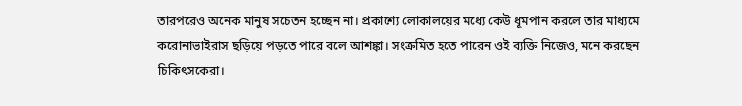তারপরেও অনেক মানুষ সচেতন হচ্ছেন না। প্রকাশ্যে লোকালয়ের মধ্যে কেউ ধূমপান করলে তার মাধ্যমে করোনাভাইরাস ছড়িয়ে পড়তে পারে বলে আশঙ্কা। সংক্রমিত হতে পারেন ওই ব্যক্তি নিজেও, মনে করছেন চিকিৎসকেরা।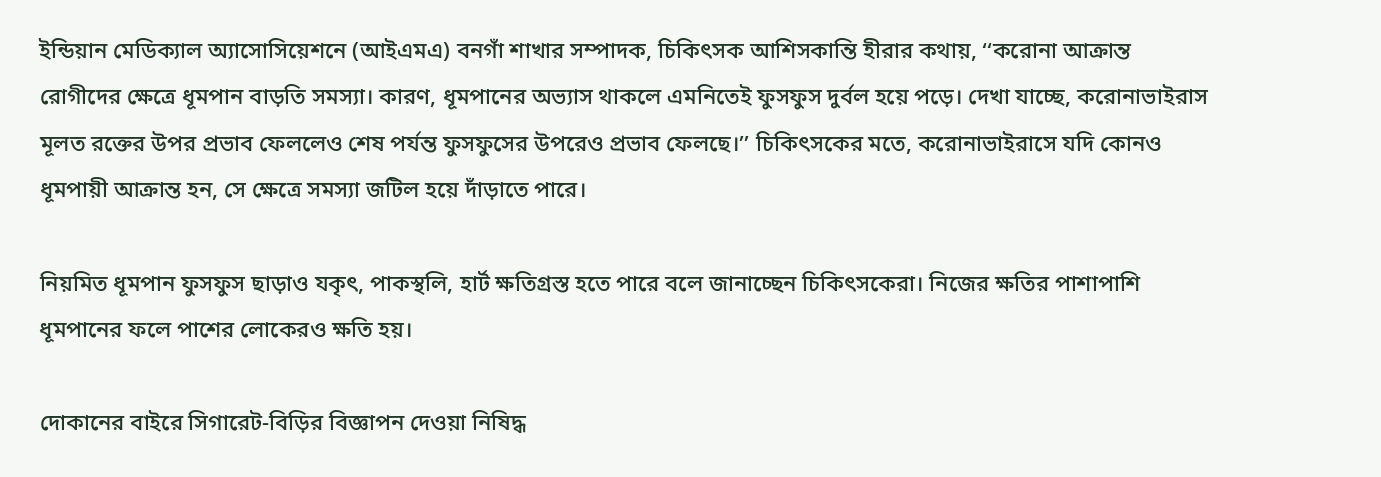ইন্ডিয়ান মেডিক্যাল অ্যাসোসিয়েশনে (আইএমএ) বনগাঁ শাখার সম্পাদক, চিকিৎসক আশিসকান্তি হীরার কথায়, ‘‘করোনা আক্রান্ত রোগীদের ক্ষেত্রে ধূমপান বাড়তি সমস্যা। কারণ, ধূমপানের অভ্যাস থাকলে এমনিতেই ফুসফুস দুর্বল হয়ে পড়ে। দেখা যাচ্ছে, করোনাভাইরাস মূলত রক্তের উপর প্রভাব ফেললেও শেষ পর্যন্ত ফুসফুসের উপরেও প্রভাব ফেলছে।’’ চিকিৎসকের মতে, করোনাভাইরাসে যদি কোনও ধূমপায়ী আক্রান্ত হন, সে ক্ষেত্রে সমস্যা জটিল হয়ে দাঁড়াতে পারে।

নিয়মিত ধূমপান ফুসফুস ছাড়াও যকৃৎ, পাকস্থলি, হার্ট ক্ষতিগ্রস্ত হতে পারে বলে জানাচ্ছেন চিকিৎসকেরা। নিজের ক্ষতির পাশাপাশি ধূমপানের ফলে পাশের লোকেরও ক্ষতি হয়।

দোকানের বাইরে সিগারেট-বিড়ির বিজ্ঞাপন দেওয়া নিষিদ্ধ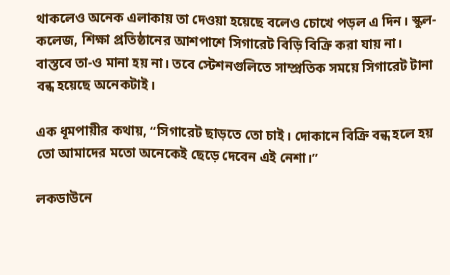থাকলেও অনেক এলাকায় তা দেওয়া হয়েছে বলেও চোখে পড়ল এ দিন। স্কুল-কলেজ, শিক্ষা প্রতিষ্ঠানের আশপাশে সিগারেট বিড়ি বিক্রি করা যায় না। বাস্তবে তা-ও মানা হয় না। তবে স্টেশনগুলিতে সাম্প্রতিক সময়ে সিগারেট টানা বন্ধ হয়েছে অনেকটাই।

এক ধূমপায়ীর কথায়, ‘‘সিগারেট ছাড়তে তো চাই। দোকানে বিক্রি বন্ধ হলে হয় তো আমাদের মতো অনেকেই ছেড়ে দেবেন এই নেশা।’’

লকডাউনে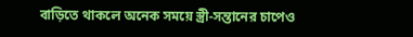বাড়িতে থাকলে অনেক সময়ে স্ত্রী-সন্তানের চাপেও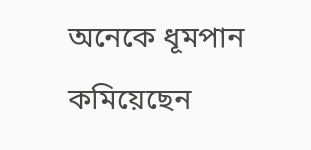অনেকে ধূমপান কমিয়েছেন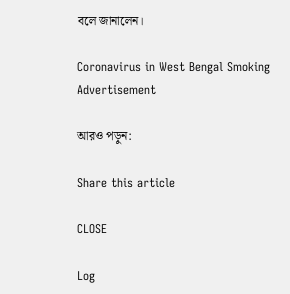বলে জানালেন।

Coronavirus in West Bengal Smoking
Advertisement

আরও পড়ুন:

Share this article

CLOSE

Log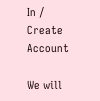In / Create Account

We will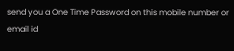send you a One Time Password on this mobile number or email id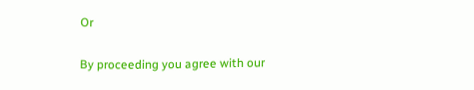Or

By proceeding you agree with our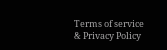Terms of service & Privacy Policy